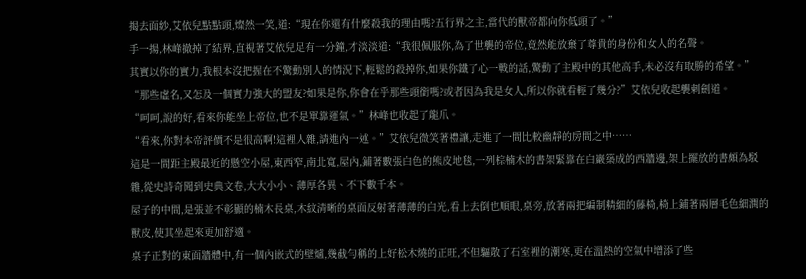揭去面紗,艾依兒點點頭,燦然一笑,道:“現在你還有什麼殺我的理由嗎?五行界之主,當代的獸帝都向你低頭了。”
手一揚,林峰撤掉了結界,直視著艾依兒足有一分鐘,才淡淡道:“我很佩服你,為了世襲的帝位,竟然能放棄了尊貴的身份和女人的名聲。
其實以你的實力,我根本沒把握在不驚動別人的情況下,輕鬆的殺掉你,如果你鐵了心一戰的話,驚動了主殿中的其他高手,未必沒有取勝的希望。”
“那些虛名,又怎及一個實力強大的盟友?如果是你,你會在乎那些頭銜嗎?或者因為我是女人,所以你就看輕了幾分?”艾依兒收起襲刺劍道。
“呵呵,說的好,看來你能坐上帝位,也不是單靠運氣。”林峰也收起了龍爪。
“看來,你對本帝評價不是很高啊!這裡人雜,請進內一述。”艾依兒微笑著禮讓,走進了一間比較幽靜的房間之中……
這是一間距主殿最近的懸空小屋,東西窄,南北寬,屋內,鋪著數張白色的熊皮地毯,一列棕楠木的書架緊靠在白巖築成的西牆邊,架上擺放的書頗為駁雜,從史詩奇聞到史典文卷,大大小小、薄厚各異、不下數千本。
屋子的中間,是張並不彰顯的楠木長桌,木紋清晰的桌面反射著薄薄的白光,看上去倒也順眼,桌旁,放著兩把編制精細的藤椅,椅上鋪著兩層毛色細潤的獸皮,使其坐起來更加舒適。
桌子正對的東面牆體中,有一個內嵌式的壁爐,幾截勻稱的上好松木燒的正旺,不但驅散了石室裡的潮寒,更在溫熱的空氣中增添了些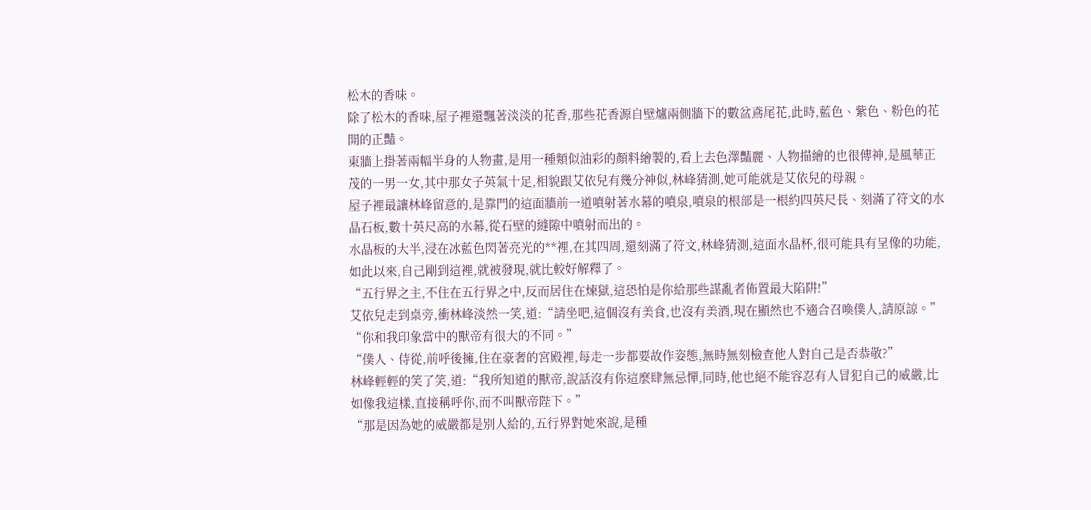松木的香味。
除了松木的香味,屋子裡還飄著淡淡的花香,那些花香源自壁爐兩側牆下的數盆鳶尾花,此時,藍色、紫色、粉色的花開的正豔。
東牆上掛著兩幅半身的人物畫,是用一種類似油彩的顏料繪製的,看上去色澤豔麗、人物描繪的也很傳神,是風華正茂的一男一女,其中那女子英氣十足,相貌跟艾依兒有幾分神似,林峰猜測,她可能就是艾依兒的母親。
屋子裡最讓林峰留意的,是靠門的這面牆前一道噴射著水幕的噴泉,噴泉的根部是一根約四英尺長、刻滿了符文的水晶石板,數十英尺高的水幕,從石壁的縫隙中噴射而出的。
水晶板的大半,浸在冰藍色閃著亮光的**裡,在其四周,還刻滿了符文,林峰猜測,這面水晶杯,很可能具有呈像的功能,如此以來,自己剛到這裡,就被發現,就比較好解釋了。
“五行界之主,不住在五行界之中,反而居住在煉獄,這恐怕是你給那些謀亂者佈置最大陷阱!”
艾依兒走到桌旁,衝林峰淡然一笑,道:“請坐吧,這個沒有美食,也沒有美酒,現在顯然也不適合召喚僕人,請原諒。”
“你和我印象當中的獸帝有很大的不同。”
“僕人、侍從,前呼後擁,住在豪奢的宮殿裡,每走一步都要故作姿態,無時無刻檢查他人對自己是否恭敬?”
林峰輕輕的笑了笑,道:“我所知道的獸帝,說話沒有你這麼肆無忌憚,同時,他也絕不能容忍有人冒犯自己的威嚴,比如像我這樣,直接稱呼你,而不叫獸帝陛下。”
“那是因為她的威嚴都是別人給的,五行界對她來說,是種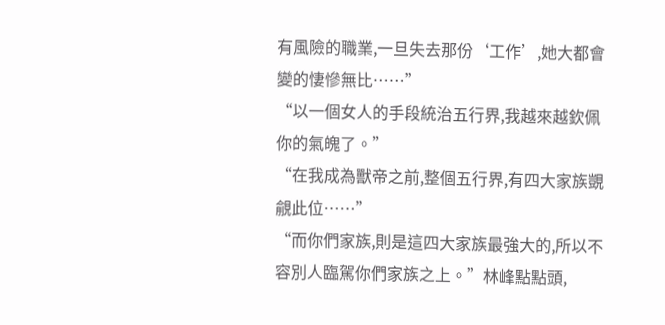有風險的職業,一旦失去那份‘工作’,她大都會變的悽慘無比……”
“以一個女人的手段統治五行界,我越來越欽佩你的氣魄了。”
“在我成為獸帝之前,整個五行界,有四大家族覬覦此位……”
“而你們家族,則是這四大家族最強大的,所以不容別人臨駕你們家族之上。”林峰點點頭,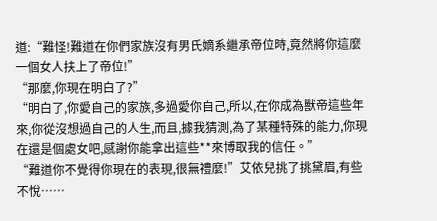道:“難怪!難道在你們家族沒有男氏嫡系繼承帝位時,竟然將你這麼一個女人扶上了帝位!”
“那麼,你現在明白了?”
“明白了,你愛自己的家族,多過愛你自己,所以,在你成為獸帝這些年來,你從沒想過自己的人生,而且,據我猜測,為了某種特殊的能力,你現在還是個處女吧,感謝你能拿出這些**來博取我的信任。”
“難道你不覺得你現在的表現,很無禮麼!”艾依兒挑了挑黛眉,有些不悅……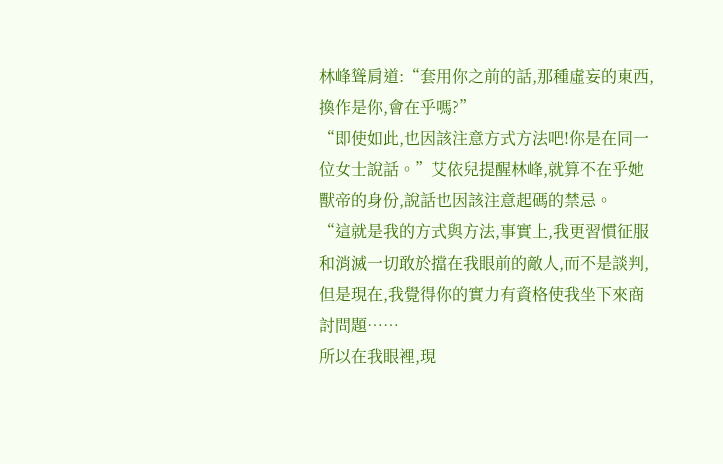林峰聳肩道:“套用你之前的話,那種虛妄的東西,換作是你,會在乎嗎?”
“即使如此,也因該注意方式方法吧!你是在同一位女士說話。”艾依兒提醒林峰,就算不在乎她獸帝的身份,說話也因該注意起碼的禁忌。
“這就是我的方式與方法,事實上,我更習慣征服和消滅一切敢於擋在我眼前的敵人,而不是談判,但是現在,我覺得你的實力有資格使我坐下來商討問題……
所以在我眼裡,現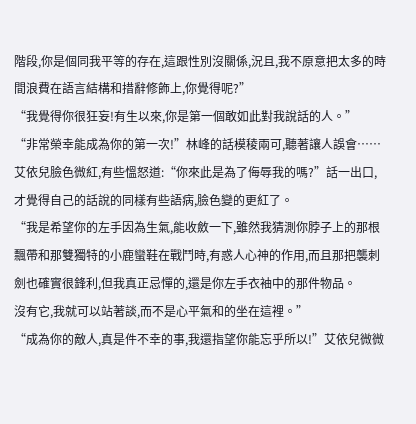階段,你是個同我平等的存在,這跟性別沒關係,況且,我不原意把太多的時間浪費在語言結構和措辭修飾上,你覺得呢?”
“我覺得你很狂妄!有生以來,你是第一個敢如此對我說話的人。”
“非常榮幸能成為你的第一次!”林峰的話模稜兩可,聽著讓人誤會……
艾依兒臉色微紅,有些慍怒道:“你來此是為了侮辱我的嗎?”話一出口,才覺得自己的話說的同樣有些語病,臉色變的更紅了。
“我是希望你的左手因為生氣,能收斂一下,雖然我猜測你脖子上的那根飄帶和那雙獨特的小鹿蠻鞋在戰鬥時,有惑人心神的作用,而且那把襲刺劍也確實很鋒利,但我真正忌憚的,還是你左手衣袖中的那件物品。
沒有它,我就可以站著談,而不是心平氣和的坐在這裡。”
“成為你的敵人,真是件不幸的事,我還指望你能忘乎所以!”艾依兒微微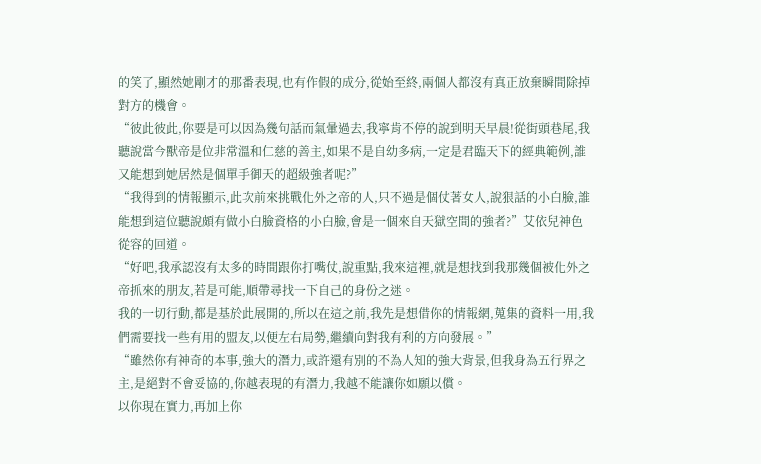的笑了,顯然她剛才的那番表現,也有作假的成分,從始至終,兩個人都沒有真正放棄瞬間除掉對方的機會。
“彼此彼此,你要是可以因為幾句話而氣暈過去,我寧肯不停的說到明天早晨!從街頭巷尾,我聽說當今獸帝是位非常溫和仁慈的善主,如果不是自幼多病,一定是君臨天下的經典範例,誰又能想到她居然是個單手御天的超級強者呢?”
“我得到的情報顯示,此次前來挑戰化外之帝的人,只不過是個仗著女人,說狠話的小白臉,誰能想到這位聽說頗有做小白臉資格的小白臉,會是一個來自天獄空間的強者?”艾依兒神色從容的回道。
“好吧,我承認沒有太多的時間跟你打嘴仗,說重點,我來這裡,就是想找到我那幾個被化外之帝抓來的朋友,若是可能,順帶尋找一下自己的身份之迷。
我的一切行動,都是基於此展開的,所以在這之前,我先是想借你的情報網,蒐集的資料一用,我們需要找一些有用的盟友,以便左右局勢,繼續向對我有利的方向發展。”
“雖然你有神奇的本事,強大的潛力,或許還有別的不為人知的強大背景,但我身為五行界之主,是絕對不會妥協的,你越表現的有潛力,我越不能讓你如願以償。
以你現在實力,再加上你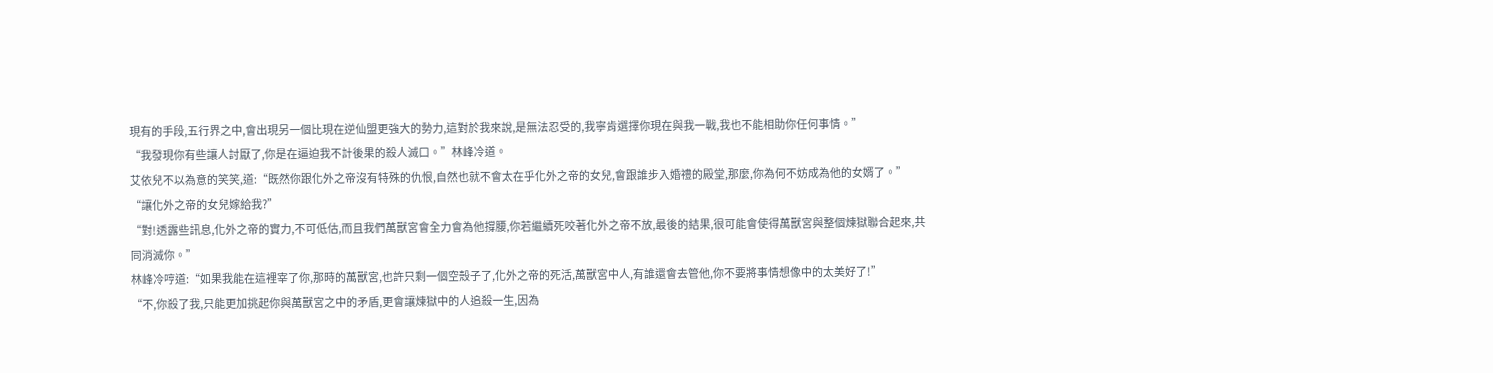現有的手段,五行界之中,會出現另一個比現在逆仙盟更強大的勢力,這對於我來說,是無法忍受的,我寧肯選擇你現在與我一戰,我也不能相助你任何事情。”
“我發現你有些讓人討厭了,你是在逼迫我不計後果的殺人滅口。”林峰冷道。
艾依兒不以為意的笑笑,道:“既然你跟化外之帝沒有特殊的仇恨,自然也就不會太在乎化外之帝的女兒,會跟誰步入婚禮的殿堂,那麼,你為何不妨成為他的女婿了。”
“讓化外之帝的女兒嫁給我?”
“對!透露些訊息,化外之帝的實力,不可低估,而且我們萬獸宮會全力會為他撐腰,你若繼續死咬著化外之帝不放,最後的結果,很可能會使得萬獸宮與整個煉獄聯合起來,共同消滅你。”
林峰冷哼道:“如果我能在這裡宰了你,那時的萬獸宮,也許只剩一個空殼子了,化外之帝的死活,萬獸宮中人,有誰還會去管他,你不要將事情想像中的太美好了!”
“不,你殺了我,只能更加挑起你與萬獸宮之中的矛盾,更會讓煉獄中的人追殺一生,因為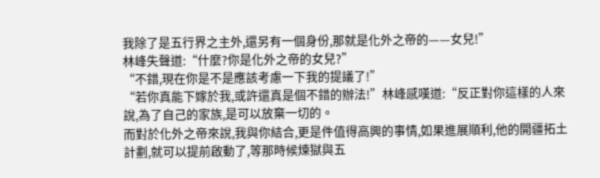我除了是五行界之主外,還另有一個身份,那就是化外之帝的——女兒!”
林峰失聲道:“什麼?你是化外之帝的女兒?”
“不錯,現在你是不是應該考慮一下我的提議了!”
“若你真能下嫁於我,或許還真是個不錯的辦法!”林峰感嘆道:“反正對你這樣的人來說,為了自己的家族,是可以放棄一切的。
而對於化外之帝來說,我與你結合,更是件值得高興的事情,如果進展順利,他的開疆拓土計劃,就可以提前啟動了,等那時候煉獄與五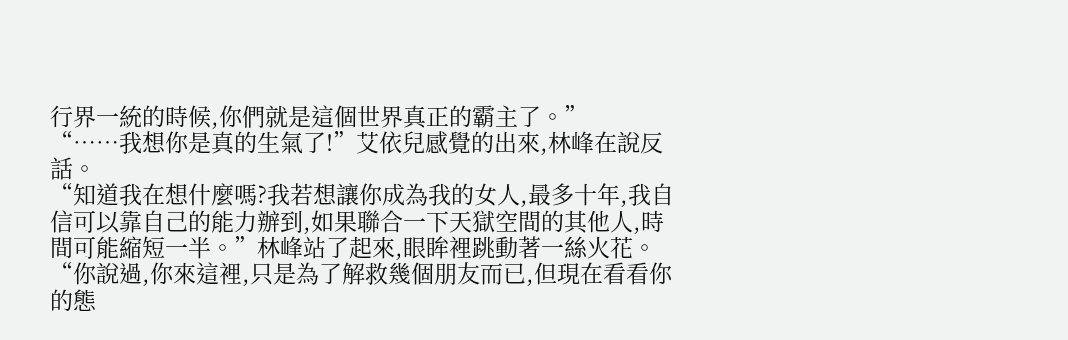行界一統的時候,你們就是這個世界真正的霸主了。”
“……我想你是真的生氣了!”艾依兒感覺的出來,林峰在說反話。
“知道我在想什麼嗎?我若想讓你成為我的女人,最多十年,我自信可以靠自己的能力辦到,如果聯合一下天獄空間的其他人,時間可能縮短一半。”林峰站了起來,眼眸裡跳動著一絲火花。
“你說過,你來這裡,只是為了解救幾個朋友而已,但現在看看你的態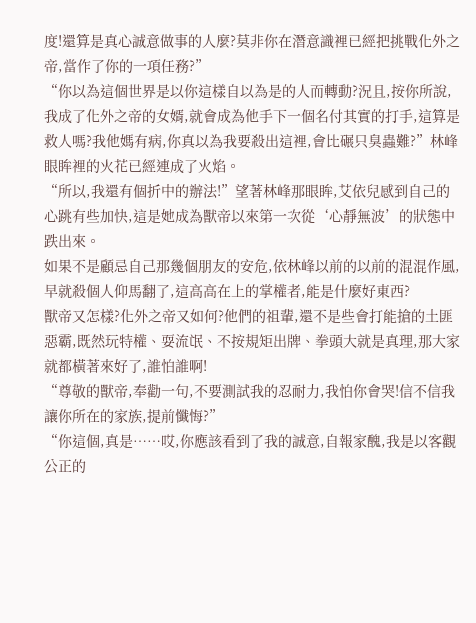度!還算是真心誠意做事的人麼?莫非你在潛意識裡已經把挑戰化外之帝,當作了你的一項任務?”
“你以為這個世界是以你這樣自以為是的人而轉動?況且,按你所說,我成了化外之帝的女婿,就會成為他手下一個名付其實的打手,這算是救人嗎?我他媽有病,你真以為我要殺出這裡,會比碾只臭蟲難?”林峰眼眸裡的火花已經連成了火焰。
“所以,我還有個折中的辦法!”望著林峰那眼眸,艾依兒感到自己的心跳有些加快,這是她成為獸帝以來第一次從‘心靜無波’的狀態中跌出來。
如果不是顧忌自己那幾個朋友的安危,依林峰以前的以前的混混作風,早就殺個人仰馬翻了,這高高在上的掌權者,能是什麼好東西?
獸帝又怎樣?化外之帝又如何?他們的祖輩,還不是些會打能搶的土匪惡霸,既然玩特權、耍流氓、不按規矩出牌、拳頭大就是真理,那大家就都橫著來好了,誰怕誰啊!
“尊敬的獸帝,奉勸一句,不要測試我的忍耐力,我怕你會哭!信不信我讓你所在的家族,提前懺悔?”
“你這個,真是……哎,你應該看到了我的誠意,自報家醜,我是以客觀公正的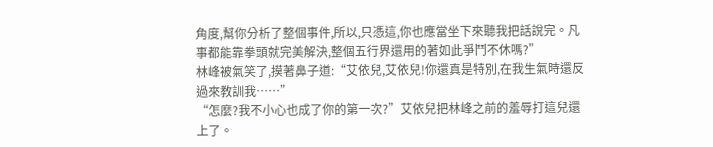角度,幫你分析了整個事件,所以,只憑這,你也應當坐下來聽我把話說完。凡事都能靠拳頭就完美解決,整個五行界還用的著如此爭鬥不休嗎?”
林峰被氣笑了,摸著鼻子道:“艾依兒,艾依兒!你還真是特別,在我生氣時還反過來教訓我……”
“怎麼?我不小心也成了你的第一次?”艾依兒把林峰之前的羞辱打這兒還上了。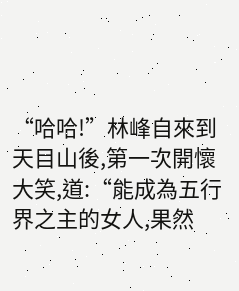“哈哈!”林峰自來到天目山後,第一次開懷大笑,道:“能成為五行界之主的女人,果然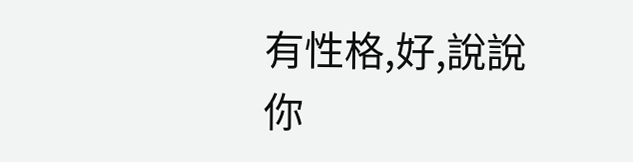有性格,好,說說你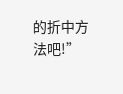的折中方法吧!”